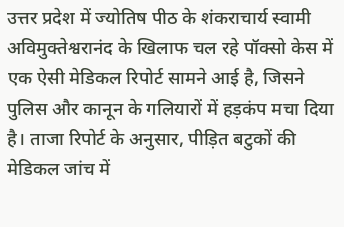उत्तर प्रदेश में ज्योतिष पीठ के शंकराचार्य स्वामी अविमुक्तेश्वरानंद के खिलाफ चल रहे पॉक्सो केस में एक ऐसी मेडिकल रिपोर्ट सामने आई है, जिसने पुलिस और कानून के गलियारों में हड़कंप मचा दिया है। ताजा रिपोर्ट के अनुसार, पीड़ित बटुकों की मेडिकल जांच में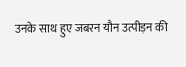उनके साथ हुए जबरन यौन उत्पीड़न की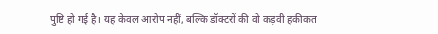पुष्टि हो गई है। यह केवल आरोप नहीं, बल्कि डॉक्टरों की वो कड़वी हकीकत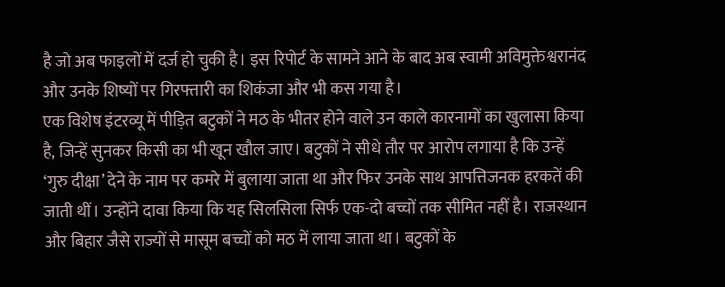है जो अब फाइलों में दर्ज हो चुकी है। इस रिपोर्ट के सामने आने के बाद अब स्वामी अविमुक्तेश्वरानंद और उनके शिष्यों पर गिरफ्तारी का शिकंजा और भी कस गया है।
एक विशेष इंटरव्यू में पीड़ित बटुकों ने मठ के भीतर होने वाले उन काले कारनामों का खुलासा किया है, जिन्हें सुनकर किसी का भी खून खौल जाए। बटुकों ने सीधे तौर पर आरोप लगाया है कि उन्हें ‘गुरु दीक्षा’ देने के नाम पर कमरे में बुलाया जाता था और फिर उनके साथ आपत्तिजनक हरकतें की जाती थीं। उन्होंने दावा किया कि यह सिलसिला सिर्फ एक-दो बच्चों तक सीमित नहीं है। राजस्थान और बिहार जैसे राज्यों से मासूम बच्चों को मठ में लाया जाता था। बटुकों के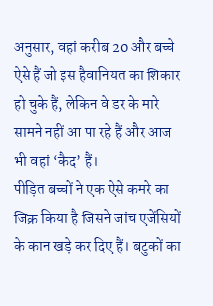अनुसार, वहां करीब 20 और बच्चे ऐसे हैं जो इस हैवानियत का शिकार हो चुके हैं, लेकिन वे डर के मारे सामने नहीं आ पा रहे हैं और आज भी वहां ‘कैद’ हैं।
पीड़ित बच्चों ने एक ऐसे कमरे का जिक्र किया है जिसने जांच एजेंसियों के कान खड़े कर दिए हैं। बटुकों का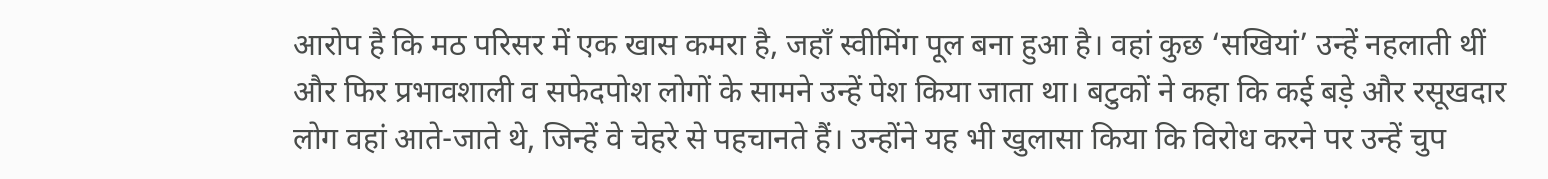आरोप है कि मठ परिसर में एक खास कमरा है, जहाँ स्वीमिंग पूल बना हुआ है। वहां कुछ ‘सखियां’ उन्हें नहलाती थीं और फिर प्रभावशाली व सफेदपोश लोगों के सामने उन्हें पेश किया जाता था। बटुकों ने कहा कि कई बड़े और रसूखदार लोग वहां आते-जाते थे, जिन्हें वे चेहरे से पहचानते हैं। उन्होंने यह भी खुलासा किया कि विरोध करने पर उन्हें चुप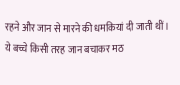रहने और जान से मारने की धमकियां दी जाती थीं। ये बच्चे किसी तरह जान बचाकर मठ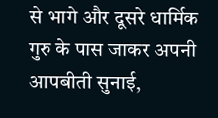से भागे और दूसरे धार्मिक गुरु के पास जाकर अपनी आपबीती सुनाई,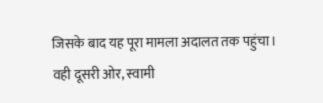जिसके बाद यह पूरा मामला अदालत तक पहुंचा।
वही दूसरी ओर, स्वामी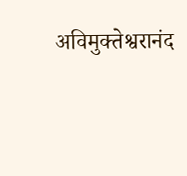अविमुक्तेश्वरानंद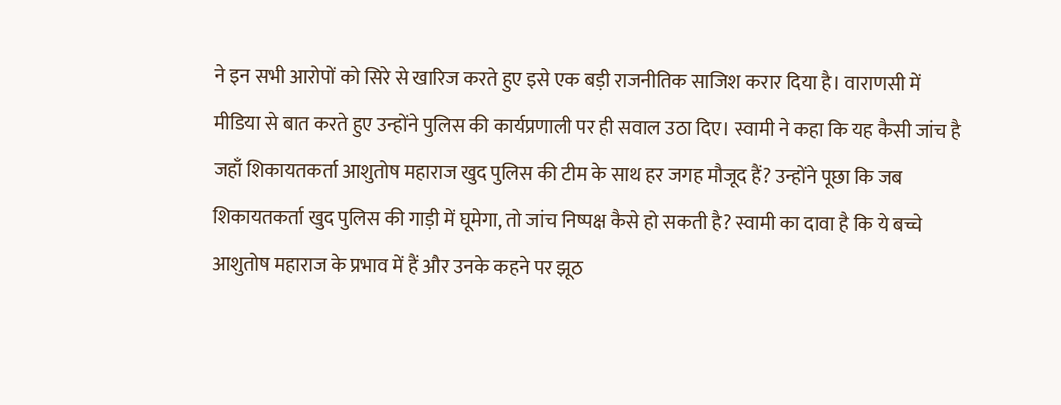ने इन सभी आरोपों को सिरे से खारिज करते हुए इसे एक बड़ी राजनीतिक साजिश करार दिया है। वाराणसी में मीडिया से बात करते हुए उन्होंने पुलिस की कार्यप्रणाली पर ही सवाल उठा दिए। स्वामी ने कहा कि यह कैसी जांच है जहाँ शिकायतकर्ता आशुतोष महाराज खुद पुलिस की टीम के साथ हर जगह मौजूद हैं? उन्होंने पूछा कि जब शिकायतकर्ता खुद पुलिस की गाड़ी में घूमेगा, तो जांच निष्पक्ष कैसे हो सकती है? स्वामी का दावा है कि ये बच्चे आशुतोष महाराज के प्रभाव में हैं और उनके कहने पर झूठ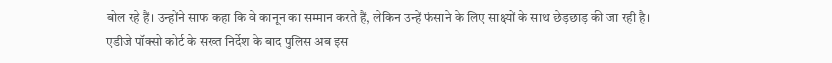बोल रहे हैं। उन्होंने साफ कहा कि वे कानून का सम्मान करते हैं, लेकिन उन्हें फंसाने के लिए साक्ष्यों के साथ छेड़छाड़ की जा रही है।
एडीजे पॉक्सो कोर्ट के सख्त निर्देश के बाद पुलिस अब इस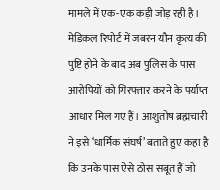मामले में एक-एक कड़ी जोड़ रही है। मेडिकल रिपोर्ट में जबरन यौन कृत्य की पुष्टि होने के बाद अब पुलिस के पास आरोपियों को गिरफ्तार करने के पर्याप्त आधार मिल गए हैं। आशुतोष ब्रह्मचारी ने इसे ‘धार्मिक संघर्ष’ बताते हुए कहा है कि उनके पास ऐसे ठोस सबूत हैं जो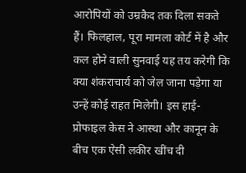आरोपियों को उम्रकैद तक दिला सकते हैं। फिलहाल, पूरा मामला कोर्ट में है और कल होने वाली सुनवाई यह तय करेगी कि क्या शंकराचार्य को जेल जाना पड़ेगा या उन्हें कोई राहत मिलेगी। इस हाई-प्रोफाइल केस ने आस्था और कानून के बीच एक ऐसी लकीर खींच दी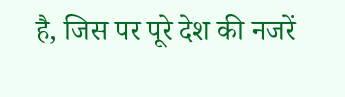है, जिस पर पूरे देश की नजरें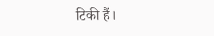टिकी हैं।